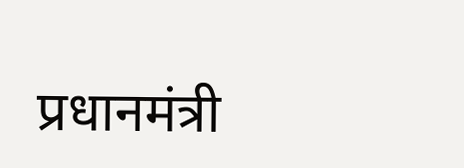प्रधानमंत्री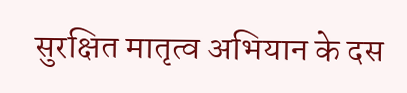सुरक्षित मातृत्व अभियान के दस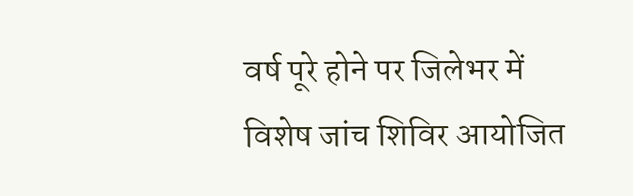वर्ष पूरे होने पर जिलेभर में विशेष जांच शिविर आयोजित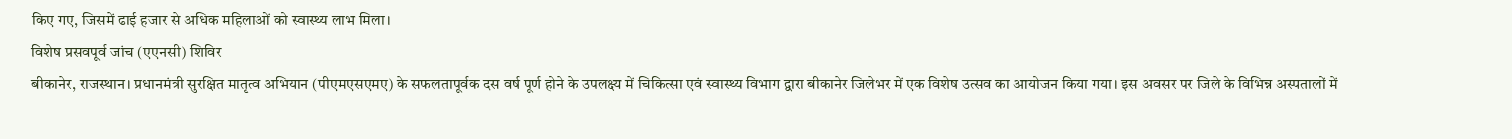किए गए, जिसमें ढाई हजार से अधिक महिलाओं को स्वास्थ्य लाभ मिला।
विशेष प्रसवपूर्व जांच (एएनसी) शिविर
बीकानेर, राजस्थान। प्रधानमंत्री सुरक्षित मातृत्व अभियान (पीएमएसएमए) के सफलतापूर्वक दस वर्ष पूर्ण होने के उपलक्ष्य में चिकित्सा एवं स्वास्थ्य विभाग द्वारा बीकानेर जिलेभर में एक विशेष उत्सव का आयोजन किया गया। इस अवसर पर जिले के विभिन्न अस्पतालों में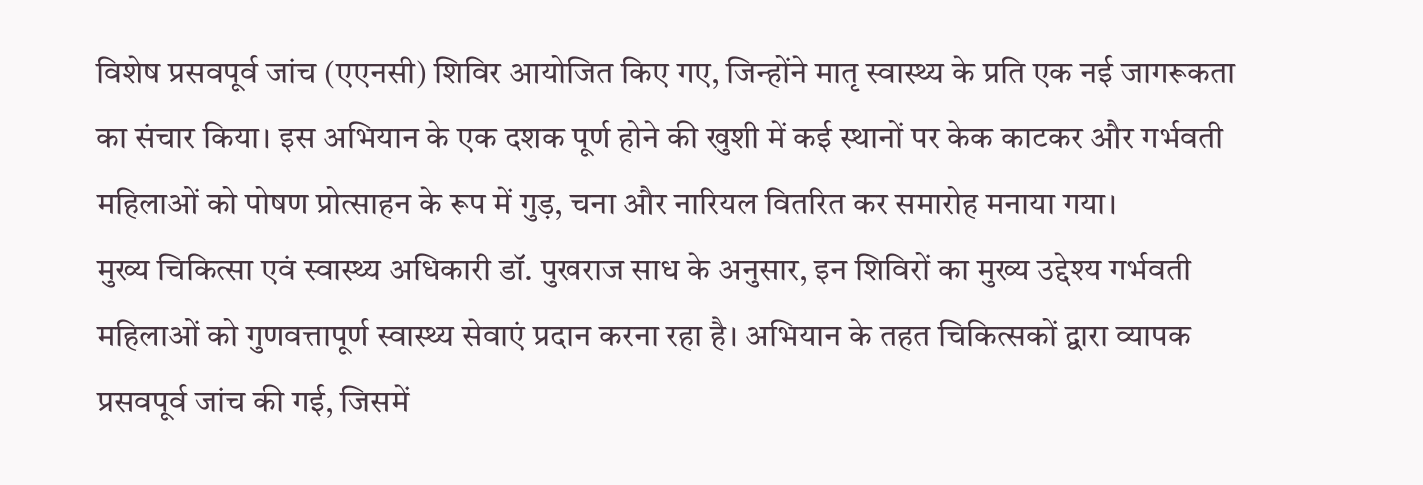विशेष प्रसवपूर्व जांच (एएनसी) शिविर आयोजित किए गए, जिन्होंने मातृ स्वास्थ्य के प्रति एक नई जागरूकता का संचार किया। इस अभियान के एक दशक पूर्ण होने की खुशी में कई स्थानों पर केक काटकर और गर्भवती महिलाओं को पोषण प्रोत्साहन के रूप में गुड़, चना और नारियल वितरित कर समारोह मनाया गया।
मुख्य चिकित्सा एवं स्वास्थ्य अधिकारी डॉ. पुखराज साध के अनुसार, इन शिविरों का मुख्य उद्देश्य गर्भवती महिलाओं को गुणवत्तापूर्ण स्वास्थ्य सेवाएं प्रदान करना रहा है। अभियान के तहत चिकित्सकों द्वारा व्यापक प्रसवपूर्व जांच की गई, जिसमें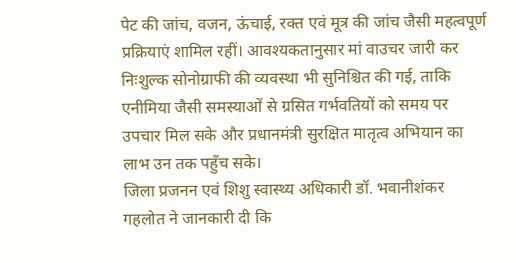पेट की जांच, वजन, ऊंचाई, रक्त एवं मूत्र की जांच जैसी महत्वपूर्ण प्रक्रियाएं शामिल रहीं। आवश्यकतानुसार मां वाउचर जारी कर निःशुल्क सोनोग्राफी की व्यवस्था भी सुनिश्चित की गई, ताकि एनीमिया जैसी समस्याओं से ग्रसित गर्भवतियों को समय पर उपचार मिल सके और प्रधानमंत्री सुरक्षित मातृत्व अभियान का लाभ उन तक पहुँच सके।
जिला प्रजनन एवं शिशु स्वास्थ्य अधिकारी डॉ. भवानीशंकर गहलोत ने जानकारी दी कि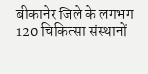बीकानेर जिले के लगभग 120 चिकित्सा संस्थानों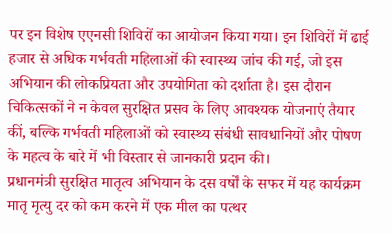पर इन विशेष एएनसी शिविरों का आयोजन किया गया। इन शिविरों में ढाई हजार से अधिक गर्भवती महिलाओं की स्वास्थ्य जांच की गई, जो इस अभियान की लोकप्रियता और उपयोगिता को दर्शाता है। इस दौरान चिकित्सकों ने न केवल सुरक्षित प्रसव के लिए आवश्यक योजनाएं तैयार कीं, बल्कि गर्भवती महिलाओं को स्वास्थ्य संबंधी सावधानियों और पोषण के महत्व के बारे में भी विस्तार से जानकारी प्रदान की।
प्रधानमंत्री सुरक्षित मातृत्व अभियान के दस वर्षों के सफर में यह कार्यक्रम मातृ मृत्यु दर को कम करने में एक मील का पत्थर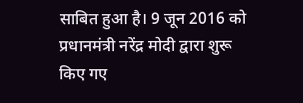साबित हुआ है। 9 जून 2016 को प्रधानमंत्री नरेंद्र मोदी द्वारा शुरू किए गए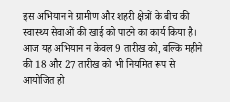इस अभियान ने ग्रामीण और शहरी क्षेत्रों के बीच की स्वास्थ्य सेवाओं की खाई को पाटने का कार्य किया है। आज यह अभियान न केवल 9 तारीख को, बल्कि महीने की 18 और 27 तारीख को भी नियमित रूप से आयोजित हो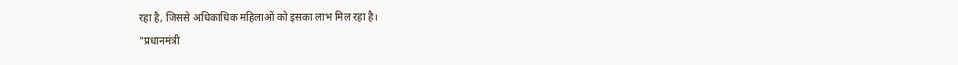रहा है, जिससे अधिकाधिक महिलाओं को इसका लाभ मिल रहा है।
"प्रधानमंत्री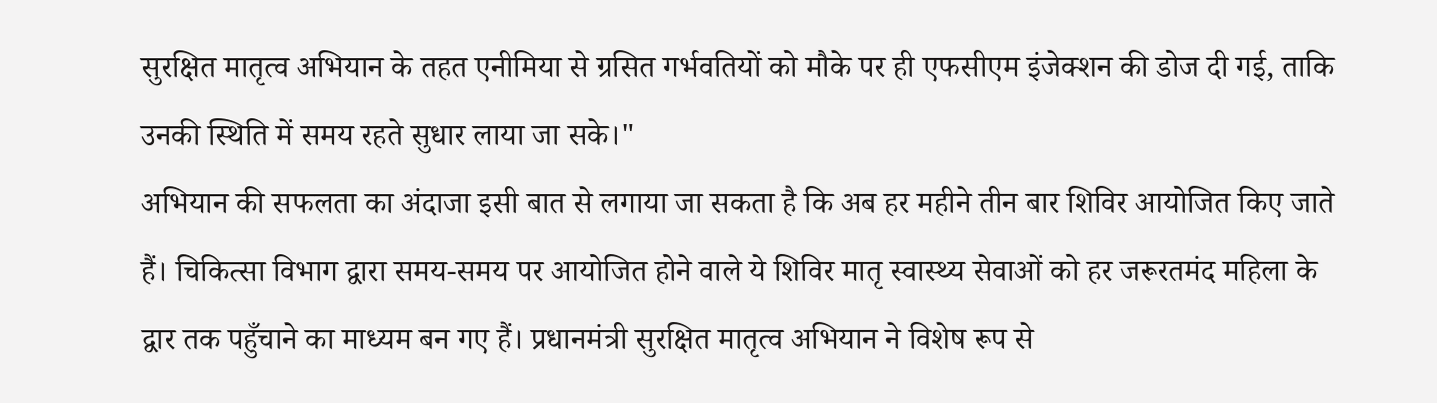सुरक्षित मातृत्व अभियान के तहत एनीमिया से ग्रसित गर्भवतियों को मौके पर ही एफसीएम इंजेक्शन की डोज दी गई, ताकि उनकी स्थिति में समय रहते सुधार लाया जा सके।"
अभियान की सफलता का अंदाजा इसी बात से लगाया जा सकता है कि अब हर महीने तीन बार शिविर आयोजित किए जाते हैं। चिकित्सा विभाग द्वारा समय-समय पर आयोजित होने वाले ये शिविर मातृ स्वास्थ्य सेवाओं को हर जरूरतमंद महिला के द्वार तक पहुँचाने का माध्यम बन गए हैं। प्रधानमंत्री सुरक्षित मातृत्व अभियान ने विशेष रूप से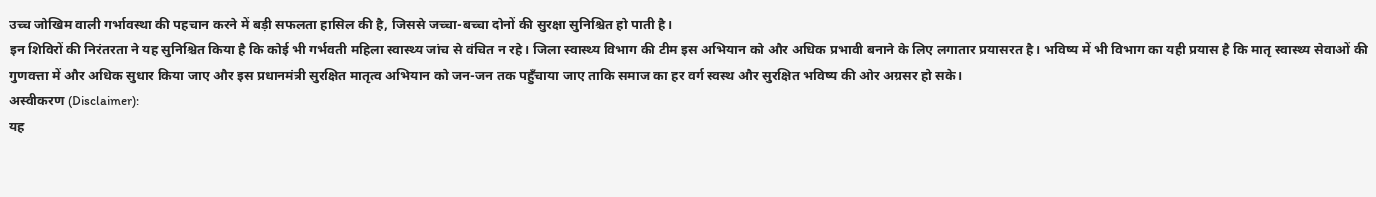उच्च जोखिम वाली गर्भावस्था की पहचान करने में बड़ी सफलता हासिल की है, जिससे जच्चा-बच्चा दोनों की सुरक्षा सुनिश्चित हो पाती है।
इन शिविरों की निरंतरता ने यह सुनिश्चित किया है कि कोई भी गर्भवती महिला स्वास्थ्य जांच से वंचित न रहे। जिला स्वास्थ्य विभाग की टीम इस अभियान को और अधिक प्रभावी बनाने के लिए लगातार प्रयासरत है। भविष्य में भी विभाग का यही प्रयास है कि मातृ स्वास्थ्य सेवाओं की गुणवत्ता में और अधिक सुधार किया जाए और इस प्रधानमंत्री सुरक्षित मातृत्व अभियान को जन-जन तक पहुँचाया जाए ताकि समाज का हर वर्ग स्वस्थ और सुरक्षित भविष्य की ओर अग्रसर हो सके।
अस्वीकरण (Disclaimer):
यह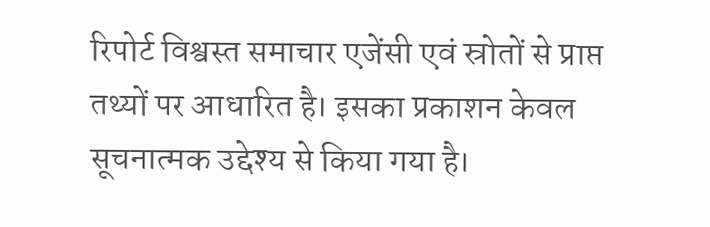रिपोर्ट विश्वस्त समाचार एजेंसी एवं स्रोतों से प्राप्त तथ्यों पर आधारित है। इसका प्रकाशन केवल सूचनात्मक उद्देश्य से किया गया है।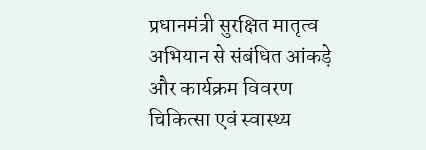प्रधानमंत्री सुरक्षित मातृत्व अभियान से संबंधित आंकड़े और कार्यक्रम विवरण चिकित्सा एवं स्वास्थ्य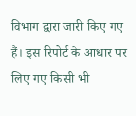विभाग द्वारा जारी किए गए हैं। इस रिपोर्ट के आधार पर लिए गए किसी भी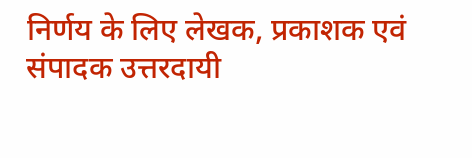निर्णय के लिए लेखक, प्रकाशक एवं संपादक उत्तरदायी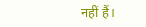नहीं हैं।